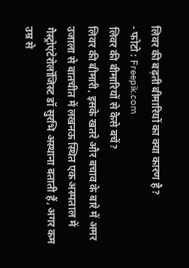लिवर की बढ़ती बीमारियों का क्या कारण है?
- फोटो : Freepik.com
लिवर की बीमारियों से कैसे बचें?
लिवर की बीमारी, इसके खतरे और बचाव के बारे में अमर उजाला से बातचीत में लखनऊ स्थित एक अस्पताल में गैस्ट्रोएंटेरोलॉजिस्ट डॉ सुरभि अस्थाना बताती हैं, अगर कम उम्र से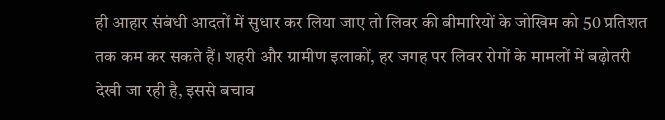ही आहार संबंधी आदतों में सुधार कर लिया जाए तो लिवर की बीमारियों के जोखिम को 50 प्रतिशत तक कम कर सकते हैं। शहरी और ग्रामीण इलाकों, हर जगह पर लिवर रोगों के मामलों में बढ़ोतरी देखी जा रही है, इससे बचाव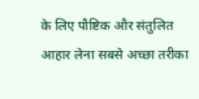के लिए पौष्टिक और संतुलित आहार लेना सबसे अच्छा तरीका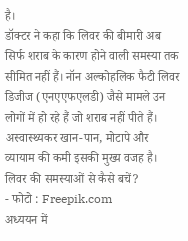है।
डॉक्टर ने कहा कि लिवर की बीमारी अब सिर्फ शराब के कारण होने वाली समस्या तक सीमित नहीं हैं। नॉन अल्कोहलिक फैटी लिवर डिजीज (एनएएफएलडी) जैसे मामले उन लोगों में हो रहे हैं जो शराब नहीं पीते हैं। अस्वास्थ्यकर खान-पान, मोटापे और व्यायाम की कमी इसकी मुख्य वजह है।
लिवर की समस्याओं से कैसे बचें?
- फोटो : Freepik.com
अध्ययन में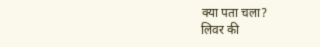क्या पता चला?
लिवर की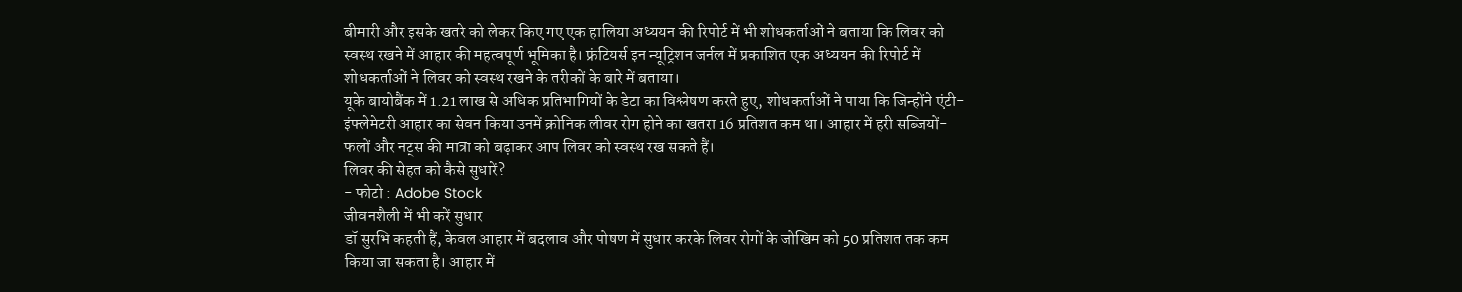बीमारी और इसके खतरे को लेकर किए गए एक हालिया अध्ययन की रिपोर्ट में भी शोधकर्ताओं ने बताया कि लिवर को स्वस्थ रखने में आहार की महत्वपूर्ण भूमिका है। फ्रंटियर्स इन न्यूट्रिशन जर्नल में प्रकाशित एक अध्ययन की रिपोर्ट में शोधकर्ताओं ने लिवर को स्वस्थ रखने के तरीकों के बारे में बताया।
यूके बायोबैंक में 1.21 लाख से अधिक प्रतिभागियों के डेटा का विश्लेषण करते हुए, शोधकर्ताओं ने पाया कि जिन्होंने एंटी-इंफ्लेमेटरी आहार का सेवन किया उनमें क्रोनिक लीवर रोग होने का खतरा 16 प्रतिशत कम था। आहार में हरी सब्जियों-फलों और नट्स की मात्रा को बढ़ाकर आप लिवर को स्वस्थ रख सकते हैं।
लिवर की सेहत को कैसे सुधारें?
- फोटो : Adobe Stock
जीवनशैली में भी करें सुधार
डॉ सुरभि कहती हैं, केवल आहार में बदलाव और पोषण में सुधार करके लिवर रोगों के जोखिम को 50 प्रतिशत तक कम किया जा सकता है। आहार में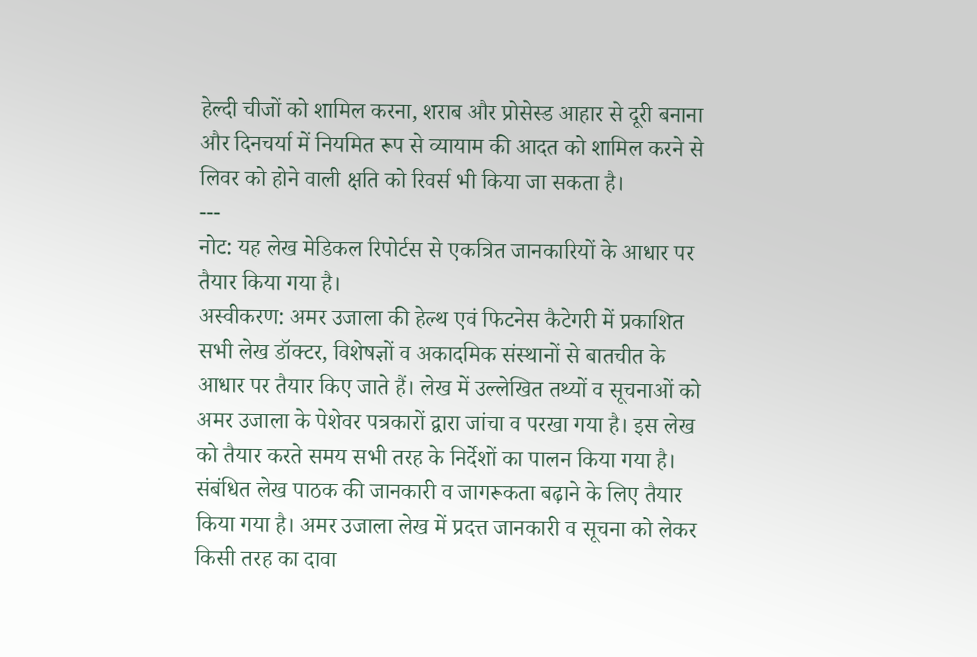हेल्दी चीजों को शामिल करना, शराब और प्रोसेस्ड आहार से दूरी बनाना और दिनचर्या में नियमित रूप से व्यायाम की आदत को शामिल करने से लिवर को होने वाली क्षति को रिवर्स भी किया जा सकता है।
---
नोट: यह लेख मेडिकल रिपोर्टस से एकत्रित जानकारियों के आधार पर तैयार किया गया है।
अस्वीकरण: अमर उजाला की हेल्थ एवं फिटनेस कैटेगरी में प्रकाशित सभी लेख डॉक्टर, विशेषज्ञों व अकादमिक संस्थानों से बातचीत के आधार पर तैयार किए जाते हैं। लेख में उल्लेखित तथ्यों व सूचनाओं को अमर उजाला के पेशेवर पत्रकारों द्वारा जांचा व परखा गया है। इस लेख को तैयार करते समय सभी तरह के निर्देशों का पालन किया गया है। संबंधित लेख पाठक की जानकारी व जागरूकता बढ़ाने के लिए तैयार किया गया है। अमर उजाला लेख में प्रदत्त जानकारी व सूचना को लेकर किसी तरह का दावा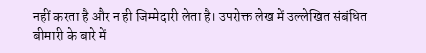नहीं करता है और न ही जिम्मेदारी लेता है। उपरोक्त लेख में उल्लेखित संबंधित बीमारी के बारे में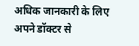अधिक जानकारी के लिए अपने डॉक्टर से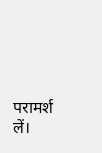परामर्श लें।